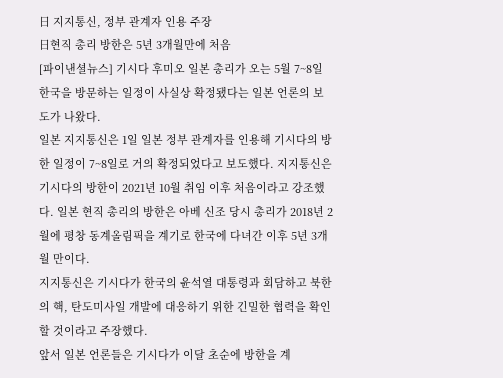日 지지통신, 정부 관계자 인용 주장
日현직 총리 방한은 5년 3개월만에 처음
[파이낸셜뉴스] 기시다 후미오 일본 총리가 오는 5월 7~8일 한국을 방문하는 일정이 사실상 확정됐다는 일본 언론의 보도가 나왔다.
일본 지지통신은 1일 일본 정부 관계자를 인용해 기시다의 방한 일정이 7~8일로 거의 확정되었다고 보도했다. 지지통신은 기시다의 방한이 2021년 10월 취임 이후 처음이라고 강조했다. 일본 현직 총리의 방한은 아베 신조 당시 총리가 2018년 2월에 평창 동계올림픽을 계기로 한국에 다녀간 이후 5년 3개월 만이다.
지지통신은 기시다가 한국의 윤석열 대통령과 회담하고 북한의 핵, 탄도미사일 개발에 대응하기 위한 긴밀한 협력을 확인할 것이라고 주장했다.
앞서 일본 언론들은 기시다가 이달 초순에 방한을 계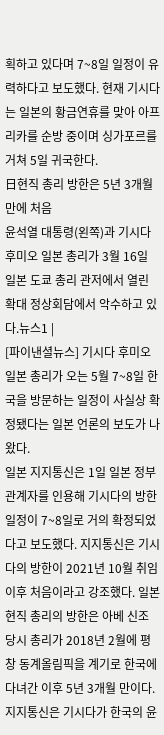획하고 있다며 7~8일 일정이 유력하다고 보도했다. 현재 기시다는 일본의 황금연휴를 맞아 아프리카를 순방 중이며 싱가포르를 거쳐 5일 귀국한다.
日현직 총리 방한은 5년 3개월만에 처음
윤석열 대통령(왼쪽)과 기시다 후미오 일본 총리가 3월 16일 일본 도쿄 총리 관저에서 열린 확대 정상회담에서 악수하고 있다.뉴스1 |
[파이낸셜뉴스] 기시다 후미오 일본 총리가 오는 5월 7~8일 한국을 방문하는 일정이 사실상 확정됐다는 일본 언론의 보도가 나왔다.
일본 지지통신은 1일 일본 정부 관계자를 인용해 기시다의 방한 일정이 7~8일로 거의 확정되었다고 보도했다. 지지통신은 기시다의 방한이 2021년 10월 취임 이후 처음이라고 강조했다. 일본 현직 총리의 방한은 아베 신조 당시 총리가 2018년 2월에 평창 동계올림픽을 계기로 한국에 다녀간 이후 5년 3개월 만이다.
지지통신은 기시다가 한국의 윤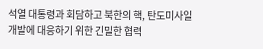석열 대통령과 회담하고 북한의 핵, 탄도미사일 개발에 대응하기 위한 긴밀한 협력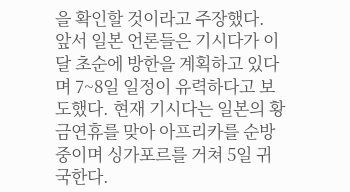을 확인할 것이라고 주장했다.
앞서 일본 언론들은 기시다가 이달 초순에 방한을 계획하고 있다며 7~8일 일정이 유력하다고 보도했다. 현재 기시다는 일본의 황금연휴를 맞아 아프리카를 순방 중이며 싱가포르를 거쳐 5일 귀국한다.